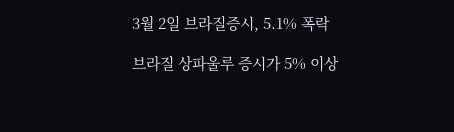3월 2일 브라질증시, 5.1% 폭락

브라질 상파울루 증시가 5% 이상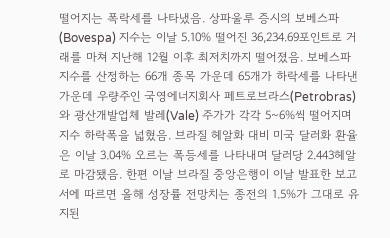떨어지는 폭락세를 나타냈음. 상파울루 증시의 보베스파(Bovespa) 지수는 이날 5.10% 떨어진 36,234.69포인트로 거래를 마쳐 지난해 12월 이후 최저치까지 떨어졌음. 보베스파 지수를 산정하는 66개 종목 가운데 65개가 하락세를 나타낸 가운데 우량주인 국영에너지회사 페트로브라스(Petrobras)와 광산개발업체 발레(Vale) 주가가 각각 5~6%씩 떨어지며 지수 하락폭을 넓혔음. 브라질 헤알화 대비 미국 달러화 환율은 이날 3.04% 오르는 폭등세를 나타내며 달러당 2.443헤알로 마감됐음. 한편 이날 브라질 중앙은행이 이날 발표한 보고서에 따르면 올해 성장률 전망치는 종전의 1.5%가 그대로 유지된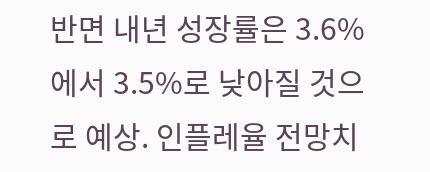반면 내년 성장률은 3.6%에서 3.5%로 낮아질 것으로 예상. 인플레율 전망치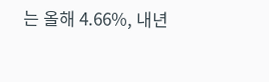는 올해 4.66%, 내년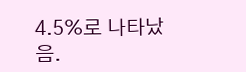4.5%로 나타났음.